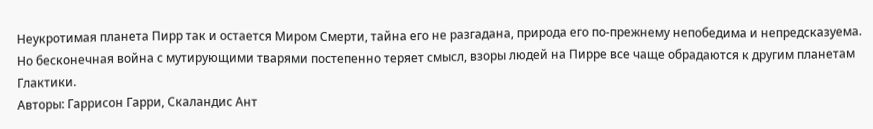Неукротимая планета Пирр так и остается Миром Смерти, тайна его не разгадана, природа его по-прежнему непобедима и непредсказуема. Но бесконечная война с мутирующими тварями постепенно теряет смысл, взоры людей на Пирре все чаще обрадаются к другим планетам Глактики.
Авторы: Гаррисон Гарри, Скаландис Ант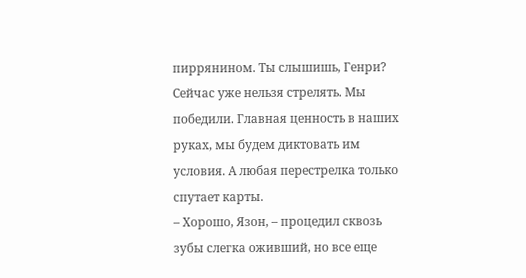пиррянином. Ты слышишь, Генри? Сейчас уже нельзя стрелять. Мы победили. Главная ценность в наших руках, мы будем диктовать им условия. А любая перестрелка только спутает карты.
– Хорошо, Язон, – процедил сквозь зубы слегка оживший, но все еще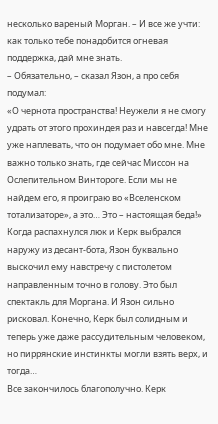несколько вареный Морган. – И все же учти: как только тебе понадобится огневая поддержка, дай мне знать.
– Обязательно, – сказал Язон, а про себя подумал:
«О чернота пространства! Неужели я не смогу удрать от этого прохиндея раз и навсегда! Мне уже наплевать, что он подумает обо мне. Мне важно только знать, где сейчас Миссон на Ослепительном Винтороге. Если мы не найдем его, я проиграю во «Вселенском тотализаторе», а это… Это – настоящая беда!»
Когда распахнулся люк и Керк выбрался наружу из десант-бота, Язон буквально выскочил ему навстречу с пистолетом направленным точно в голову. Это был спектакль для Моргана. И Язон сильно рисковал. Конечно, Керк был солидным и теперь уже даже рассудительным человеком, но пиррянские инстинкты могли взять верх, и тогда…
Все закончилось благополучно. Керк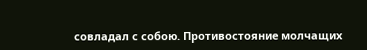совладал с собою. Противостояние молчащих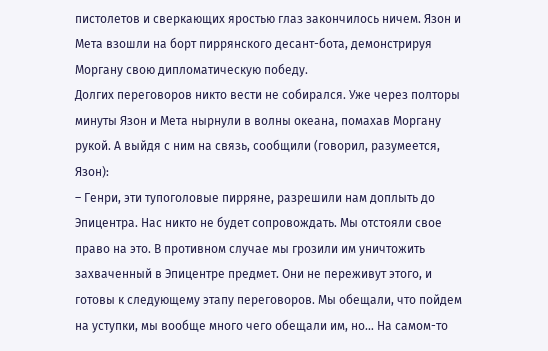пистолетов и сверкающих яростью глаз закончилось ничем. Язон и Мета взошли на борт пиррянского десант-бота, демонстрируя Моргану свою дипломатическую победу.
Долгих переговоров никто вести не собирался. Уже через полторы минуты Язон и Мета нырнули в волны океана, помахав Моргану рукой. А выйдя с ним на связь, сообщили (говорил, разумеется, Язон):
– Генри, эти тупоголовые пирряне, разрешили нам доплыть до Эпицентра. Нас никто не будет сопровождать. Мы отстояли свое право на это. В противном случае мы грозили им уничтожить захваченный в Эпицентре предмет. Они не переживут этого, и готовы к следующему этапу переговоров. Мы обещали, что пойдем на уступки, мы вообще много чего обещали им, но… На самом-то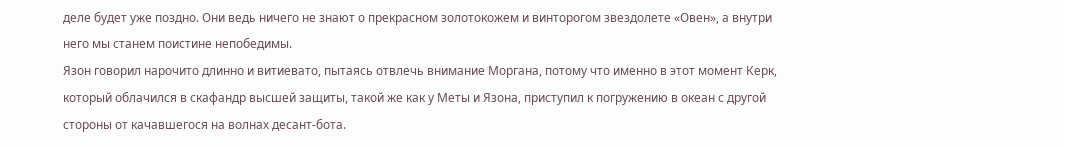деле будет уже поздно. Они ведь ничего не знают о прекрасном золотокожем и винторогом звездолете «Овен», а внутри него мы станем поистине непобедимы.
Язон говорил нарочито длинно и витиевато, пытаясь отвлечь внимание Моргана, потому что именно в этот момент Керк, который облачился в скафандр высшей защиты, такой же как у Меты и Язона, приступил к погружению в океан с другой стороны от качавшегося на волнах десант-бота.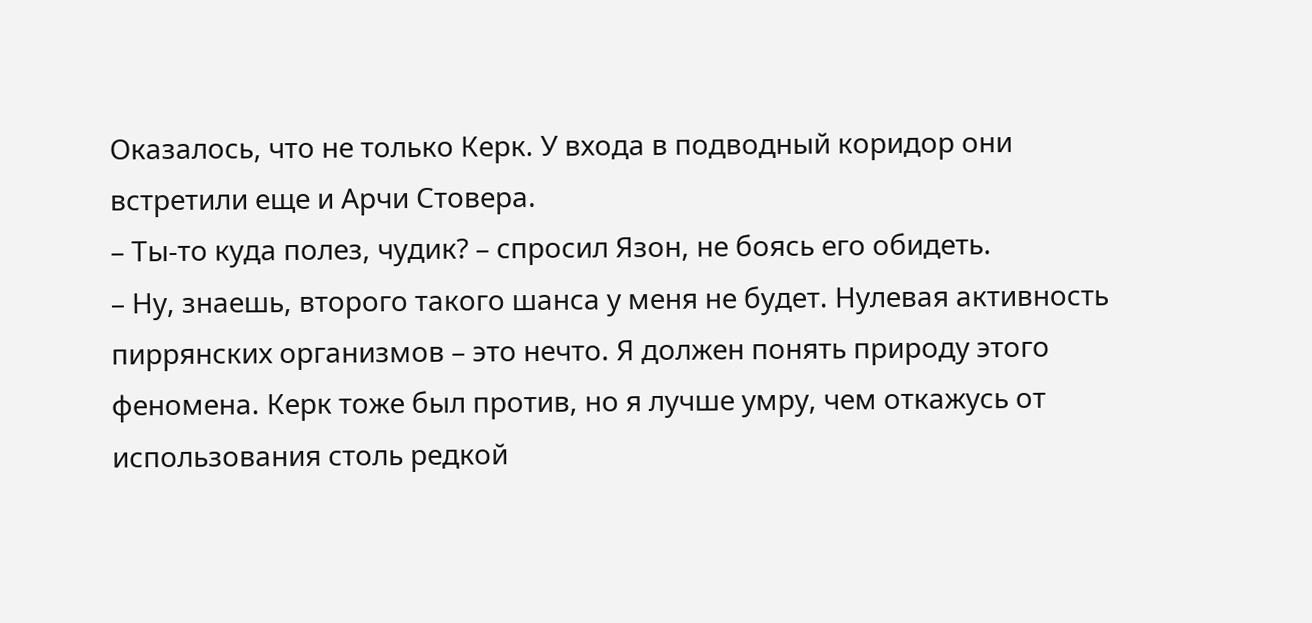Оказалось, что не только Керк. У входа в подводный коридор они встретили еще и Арчи Стовера.
– Ты-то куда полез, чудик? – спросил Язон, не боясь его обидеть.
– Ну, знаешь, второго такого шанса у меня не будет. Нулевая активность пиррянских организмов – это нечто. Я должен понять природу этого феномена. Керк тоже был против, но я лучше умру, чем откажусь от использования столь редкой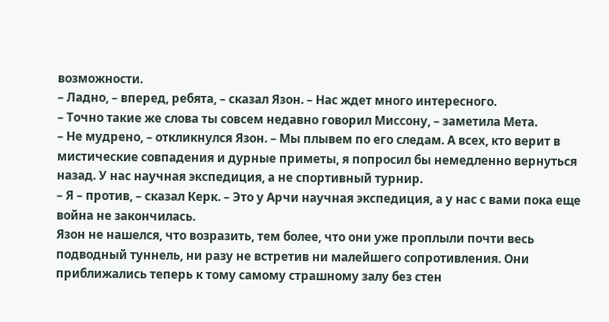возможности.
– Ладно, – вперед, ребята, – сказал Язон. – Нас ждет много интересного.
– Точно такие же слова ты совсем недавно говорил Миссону, – заметила Мета.
– Не мудрено, – откликнулся Язон. – Мы плывем по его следам. А всех, кто верит в мистические совпадения и дурные приметы, я попросил бы немедленно вернуться назад. У нас научная экспедиция, а не спортивный турнир.
– Я – против, – сказал Керк. – Это у Арчи научная экспедиция, а у нас с вами пока еще война не закончилась.
Язон не нашелся, что возразить, тем более, что они уже проплыли почти весь подводный туннель, ни разу не встретив ни малейшего сопротивления. Они приближались теперь к тому самому страшному залу без стен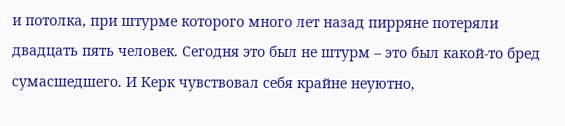и потолка, при штурме которого много лет назад пирряне потеряли двадцать пять человек. Сегодня это был не штурм – это был какой-то бред сумасшедшего. И Керк чувствовал себя крайне неуютно,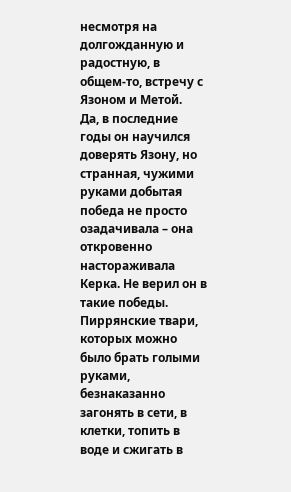несмотря на долгожданную и радостную, в общем-то, встречу с Язоном и Метой.
Да, в последние годы он научился доверять Язону, но странная, чужими руками добытая победа не просто озадачивала – она откровенно настораживала Керка. Не верил он в такие победы. Пиррянские твари, которых можно было брать голыми руками, безнаказанно загонять в сети, в клетки, топить в воде и сжигать в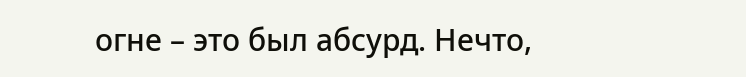огне – это был абсурд. Нечто,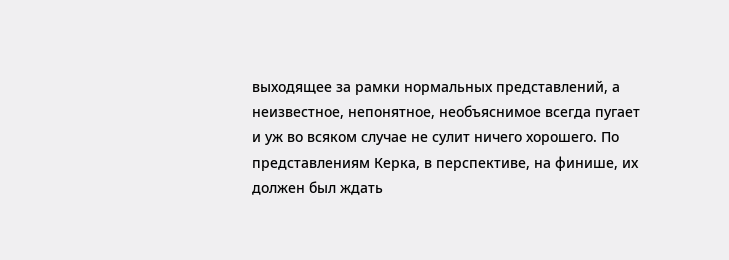выходящее за рамки нормальных представлений, а неизвестное, непонятное, необъяснимое всегда пугает и уж во всяком случае не сулит ничего хорошего. По представлениям Керка, в перспективе, на финише, их должен был ждать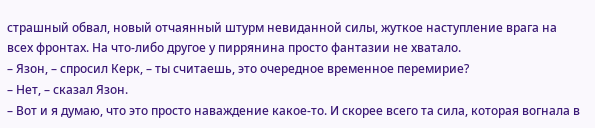страшный обвал, новый отчаянный штурм невиданной силы, жуткое наступление врага на всех фронтах. На что-либо другое у пиррянина просто фантазии не хватало.
– Язон, – спросил Керк, – ты считаешь, это очередное временное перемирие?
– Нет, – сказал Язон.
– Вот и я думаю, что это просто наваждение какое-то. И скорее всего та сила, которая вогнала в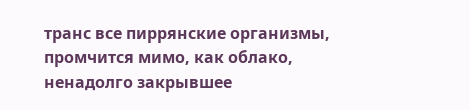транс все пиррянские организмы, промчится мимо, как облако, ненадолго закрывшее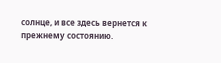солнце, и все здесь вернется к прежнему состоянию.